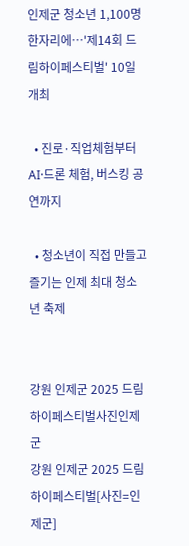인제군 청소년 1,100명 한자리에…'제14회 드림하이페스티벌' 10일 개최

  • 진로·직업체험부터 AI·드론 체험, 버스킹 공연까지

  • 청소년이 직접 만들고 즐기는 인제 최대 청소년 축제


강원 인제군 2025 드림하이페스티벌사진인제군
강원 인제군 2025 드림하이페스티벌[사진=인제군]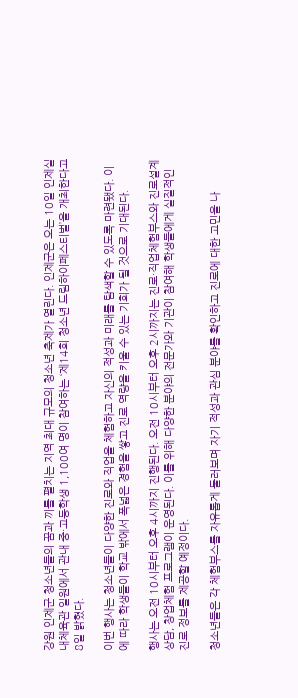강원 인제군 청소년들의 꿈과 끼를 펼치는 지역 최대 규모의 청소년 축제가 열린다. 인제군은 오는 10일 인제실내체육관 일원에서 관내 중·고등학생 1,100여 명이 참여하는 ‘제14회 청소년 드림하이페스티벌’을 개최한다고 8일 밝혔다.

이번 행사는 청소년들이 다양한 진로와 직업을 체험하고 자신의 적성과 미래를 탐색할 수 있도록 마련됐다. 이에 따라 학생들이 학교 밖에서 폭넓은 경험을 쌓고 진로 역량을 키울 수 있는 기회가 될 것으로 기대된다.

행사는 오전 10시부터 오후 4시까지 진행된다. 오전 10시부터 오후 2시까지는 진로·직업체험부스와 진로설계 상담, 창업체험 프로그램이 운영된다. 이를 위해 다양한 분야의 전문가와 기관이 참여해 학생들에게 실질적인 진로 정보를 제공할 예정이다.

청소년들은 각 체험부스를 자유롭게 둘러보며 자기 적성과 관심 분야를 확인하고 진로에 대한 고민을 나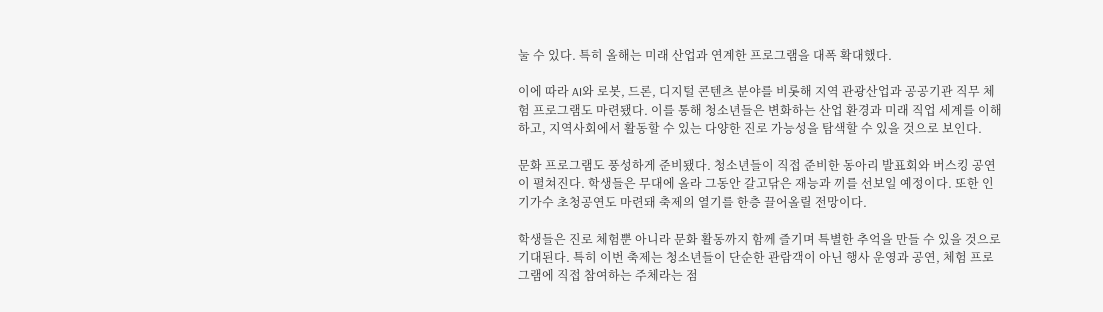눌 수 있다. 특히 올해는 미래 산업과 연계한 프로그램을 대폭 확대했다.

이에 따라 AI와 로봇, 드론, 디지털 콘텐츠 분야를 비롯해 지역 관광산업과 공공기관 직무 체험 프로그램도 마련됐다. 이를 통해 청소년들은 변화하는 산업 환경과 미래 직업 세계를 이해하고, 지역사회에서 활동할 수 있는 다양한 진로 가능성을 탐색할 수 있을 것으로 보인다.

문화 프로그램도 풍성하게 준비됐다. 청소년들이 직접 준비한 동아리 발표회와 버스킹 공연이 펼쳐진다. 학생들은 무대에 올라 그동안 갈고닦은 재능과 끼를 선보일 예정이다. 또한 인기가수 초청공연도 마련돼 축제의 열기를 한층 끌어올릴 전망이다.

학생들은 진로 체험뿐 아니라 문화 활동까지 함께 즐기며 특별한 추억을 만들 수 있을 것으로 기대된다. 특히 이번 축제는 청소년들이 단순한 관람객이 아닌 행사 운영과 공연, 체험 프로그램에 직접 참여하는 주체라는 점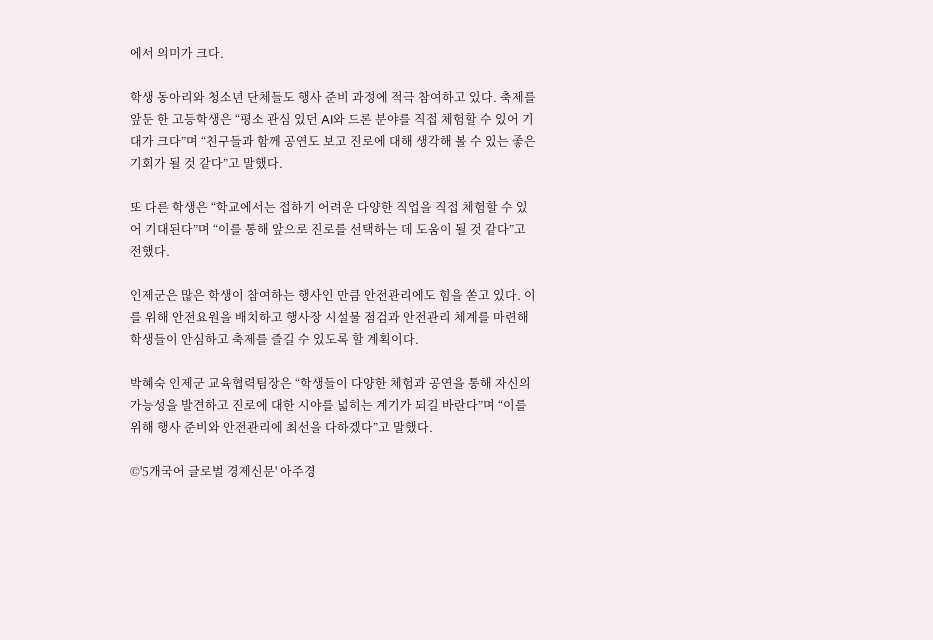에서 의미가 크다.

학생 동아리와 청소년 단체들도 행사 준비 과정에 적극 참여하고 있다. 축제를 앞둔 한 고등학생은 “평소 관심 있던 AI와 드론 분야를 직접 체험할 수 있어 기대가 크다”며 “친구들과 함께 공연도 보고 진로에 대해 생각해 볼 수 있는 좋은 기회가 될 것 같다”고 말했다.

또 다른 학생은 “학교에서는 접하기 어려운 다양한 직업을 직접 체험할 수 있어 기대된다”며 “이를 통해 앞으로 진로를 선택하는 데 도움이 될 것 같다”고 전했다.

인제군은 많은 학생이 참여하는 행사인 만큼 안전관리에도 힘을 쏟고 있다. 이를 위해 안전요원을 배치하고 행사장 시설물 점검과 안전관리 체계를 마련해 학생들이 안심하고 축제를 즐길 수 있도록 할 계획이다.

박혜숙 인제군 교육협력팀장은 “학생들이 다양한 체험과 공연을 통해 자신의 가능성을 발견하고 진로에 대한 시야를 넓히는 계기가 되길 바란다”며 “이를 위해 행사 준비와 안전관리에 최선을 다하겠다”고 말했다.

©'5개국어 글로벌 경제신문' 아주경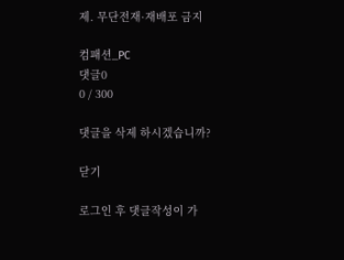제. 무단전재·재배포 금지

컴패션_PC
댓글0
0 / 300

댓글을 삭제 하시겠습니까?

닫기

로그인 후 댓글작성이 가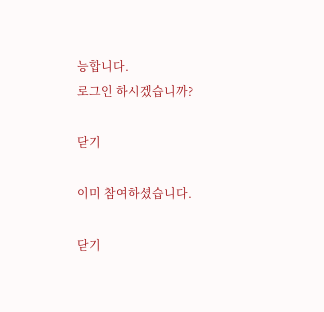능합니다.
로그인 하시겠습니까?

닫기

이미 참여하셨습니다.

닫기